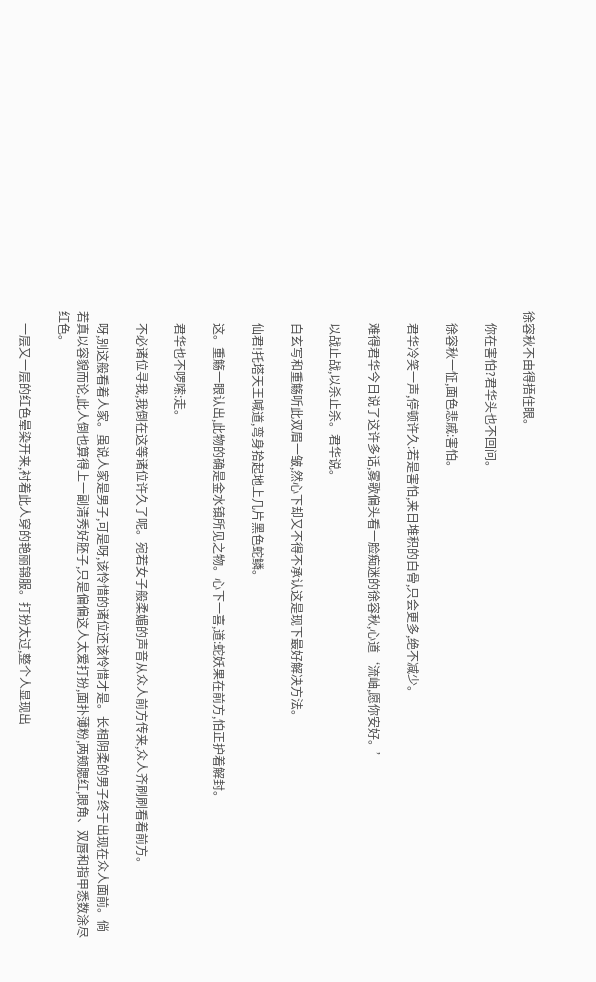徐容秋不由得捂住眼。

    你在害怕?君华头也不回问。

    徐容秋一怔,面色悲戚:害怕。

    君华冷笑一声,停顿许久:若是害怕,来日堆积的白骨,只会更多,绝不减少。

    难得君华今日说了这许多话,雾歌偏头看一脸痴迷的徐容秋,心道‘流岫,愿你安好。’

    以战止战,以杀止杀。君华说。

    白玄写和重觞听此双眉一皱,然心下却又不得不承认这是现下最好解决方法。

    仙君!托塔天王喊道,弯身拾起地上几片黑色蛇鳞。

    这。重觞一眼认出,此物的确是金水镇所见之物。心下一喜,道:蛇妖果在前方,怕正护着解封。

    君华也不啰嗦:走。

    不必诸位寻我,我倒在这等诸位许久了呢。宛若女子般柔媚的声音从众人前方传来,众人齐刷刷看着前方。

    呀,别这般看着人家。虽说人家是男子,可是呀,该怜惜的诸位还该怜惜才是。长相阴柔的男子终于出现在众人面前。倘若真以容貌而论,此人倒也算得上一副清秀好胚子,只是偏偏这人太爱打扮,面扑薄粉,两颊腮红,眼角、双唇和指甲悉数涂尽红色。

    一层又一层的红色晕染开来,衬着此人穿的艳丽锦服。打扮太过,整个人显现出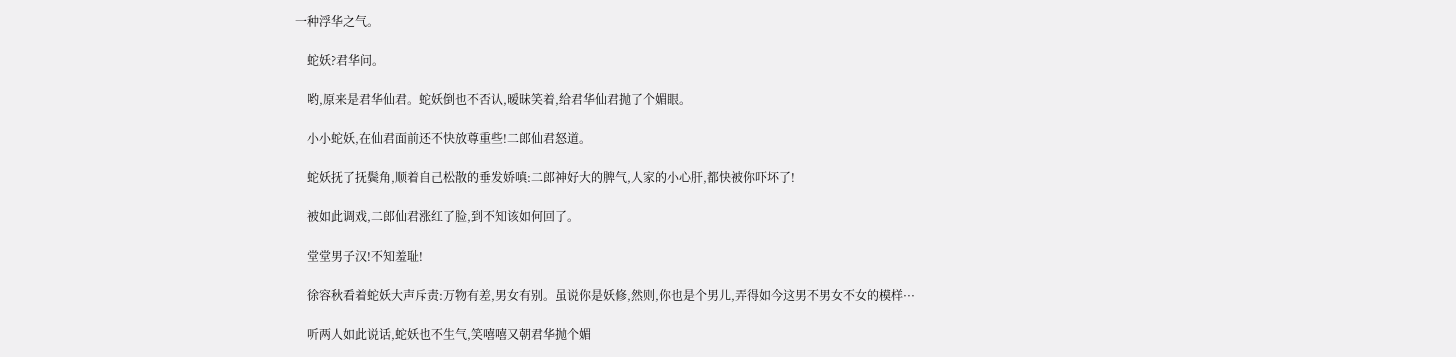一种浮华之气。

    蛇妖?君华问。

    哟,原来是君华仙君。蛇妖倒也不否认,暧昧笑着,给君华仙君抛了个媚眼。

    小小蛇妖,在仙君面前还不快放尊重些!二郎仙君怒道。

    蛇妖抚了抚鬓角,顺着自己松散的垂发娇嗔:二郎神好大的脾气,人家的小心肝,都快被你吓坏了!

    被如此调戏,二郎仙君涨红了脸,到不知该如何回了。

    堂堂男子汉!不知羞耻!

    徐容秋看着蛇妖大声斥责:万物有差,男女有别。虽说你是妖修,然则,你也是个男儿,弄得如今这男不男女不女的模样···

    听两人如此说话,蛇妖也不生气,笑嘻嘻又朝君华抛个媚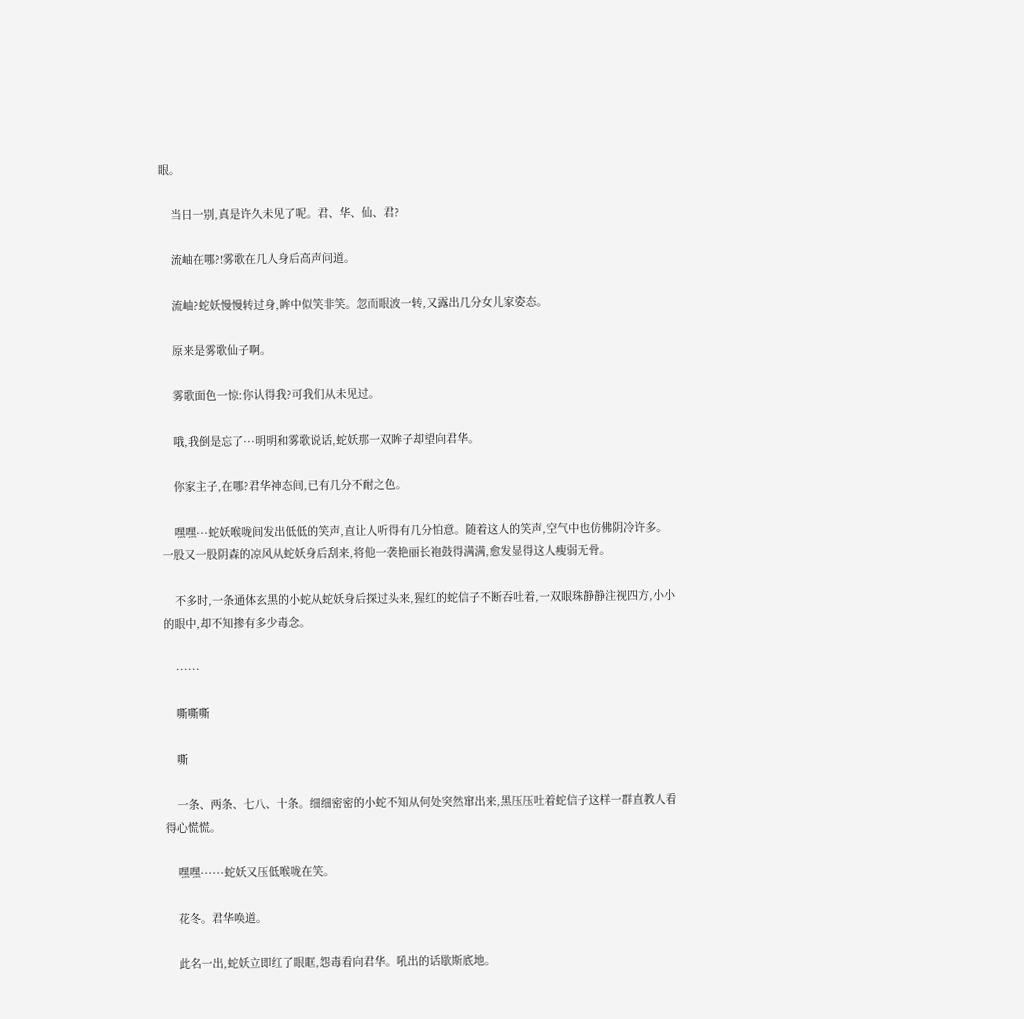眼。

    当日一别,真是许久未见了呢。君、华、仙、君?

    流岫在哪?!雾歌在几人身后高声问道。

    流岫?蛇妖慢慢转过身,眸中似笑非笑。忽而眼波一转,又露出几分女儿家姿态。

    原来是雾歌仙子啊。

    雾歌面色一惊:你认得我?可我们从未见过。

    哦,我倒是忘了···明明和雾歌说话,蛇妖那一双眸子却望向君华。

    你家主子,在哪?君华神态间,已有几分不耐之色。

    嘿嘿···蛇妖喉咙间发出低低的笑声,直让人听得有几分怕意。随着这人的笑声,空气中也仿佛阴冷许多。一股又一股阴森的凉风从蛇妖身后刮来,将他一袭艳丽长袍鼓得满满,愈发显得这人瘦弱无骨。

    不多时,一条通体玄黑的小蛇从蛇妖身后探过头来,猩红的蛇信子不断吞吐着,一双眼珠静静注视四方,小小的眼中,却不知掺有多少毒念。

    ······

    嘶嘶嘶

    嘶

    一条、两条、七八、十条。细细密密的小蛇不知从何处突然窜出来,黑压压吐着蛇信子这样一群直教人看得心慌慌。

    嘿嘿······蛇妖又压低喉咙在笑。

    花冬。君华唤道。

    此名一出,蛇妖立即红了眼眶,怨毒看向君华。吼出的话歇斯底地。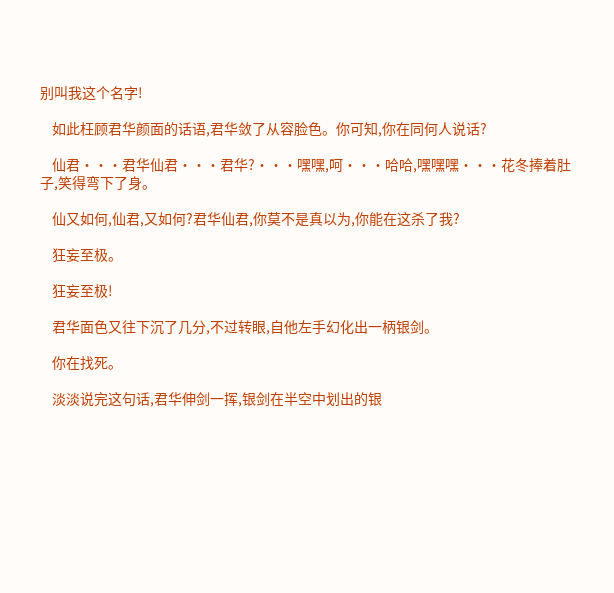别叫我这个名字!

    如此枉顾君华颜面的话语,君华敛了从容脸色。你可知,你在同何人说话?

    仙君···君华仙君···君华?···嘿嘿,呵···哈哈,嘿嘿嘿···花冬捧着肚子,笑得弯下了身。

    仙又如何,仙君,又如何?君华仙君,你莫不是真以为,你能在这杀了我?

    狂妄至极。

    狂妄至极!

    君华面色又往下沉了几分,不过转眼,自他左手幻化出一柄银剑。

    你在找死。

    淡淡说完这句话,君华伸剑一挥,银剑在半空中划出的银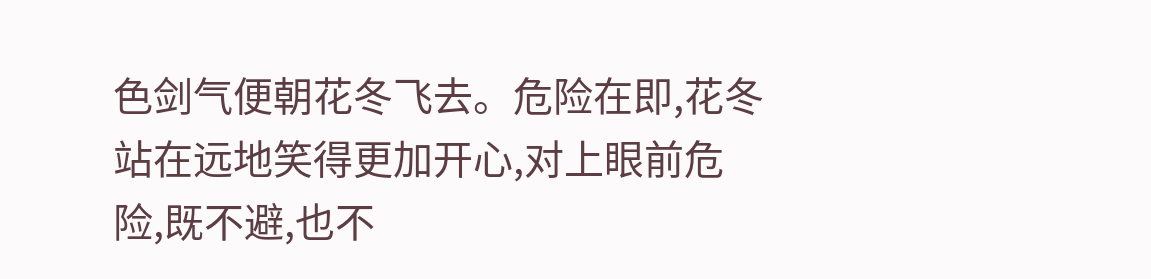色剑气便朝花冬飞去。危险在即,花冬站在远地笑得更加开心,对上眼前危险,既不避,也不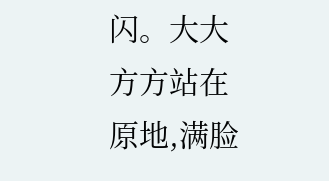闪。大大方方站在原地,满脸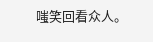嗤笑回看众人。